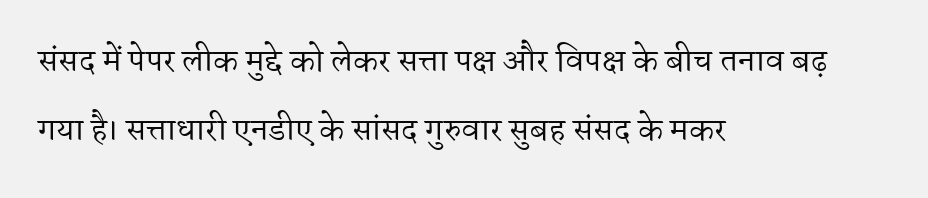संसद में पेपर लीक मुद्दे को लेकर सत्ता पक्ष और विपक्ष के बीच तनाव बढ़ गया है। सत्ताधारी एनडीए के सांसद गुरुवार सुबह संसद के मकर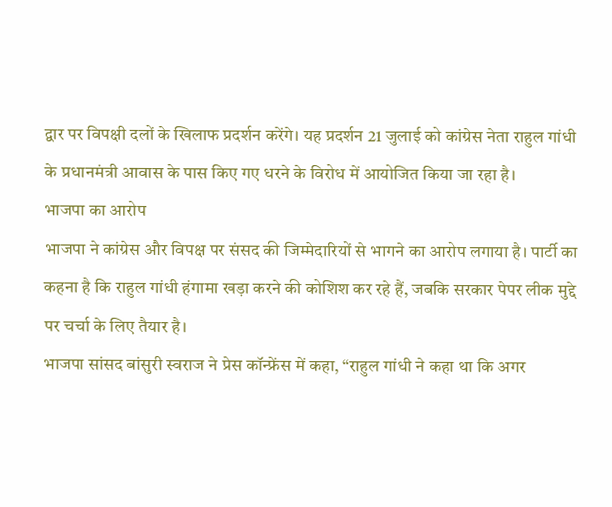द्वार पर विपक्षी दलों के खिलाफ प्रदर्शन करेंगे। यह प्रदर्शन 21 जुलाई को कांग्रेस नेता राहुल गांधी के प्रधानमंत्री आवास के पास किए गए धरने के विरोध में आयोजित किया जा रहा है।
भाजपा का आरोप
भाजपा ने कांग्रेस और विपक्ष पर संसद की जिम्मेदारियों से भागने का आरोप लगाया है। पार्टी का कहना है कि राहुल गांधी हंगामा खड़ा करने की कोशिश कर रहे हैं, जबकि सरकार पेपर लीक मुद्दे पर चर्चा के लिए तैयार है।
भाजपा सांसद बांसुरी स्वराज ने प्रेस कॉन्फ्रेंस में कहा, “राहुल गांधी ने कहा था कि अगर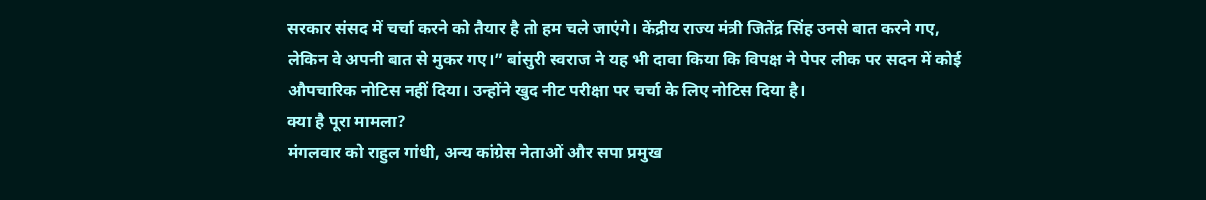सरकार संसद में चर्चा करने को तैयार है तो हम चले जाएंगे। केंद्रीय राज्य मंत्री जितेंद्र सिंह उनसे बात करने गए, लेकिन वे अपनी बात से मुकर गए।” बांसुरी स्वराज ने यह भी दावा किया कि विपक्ष ने पेपर लीक पर सदन में कोई औपचारिक नोटिस नहीं दिया। उन्होंने खुद नीट परीक्षा पर चर्चा के लिए नोटिस दिया है।
क्या है पूरा मामला?
मंगलवार को राहुल गांधी, अन्य कांग्रेस नेताओं और सपा प्रमुख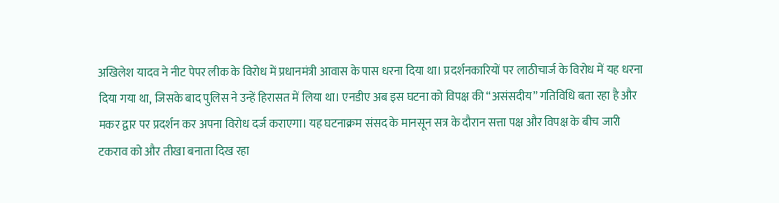अखिलेश यादव ने नीट पेपर लीक के विरोध में प्रधानमंत्री आवास के पास धरना दिया था। प्रदर्शनकारियों पर लाठीचार्ज के विरोध में यह धरना दिया गया था, जिसके बाद पुलिस ने उन्हें हिरासत में लिया था। एनडीए अब इस घटना को विपक्ष की “असंसदीय” गतिविधि बता रहा है और मकर द्वार पर प्रदर्शन कर अपना विरोध दर्ज कराएगा। यह घटनाक्रम संसद के मानसून सत्र के दौरान सत्ता पक्ष और विपक्ष के बीच जारी टकराव को और तीखा बनाता दिख रहा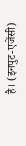है। (इनपुट-एजेंसी)